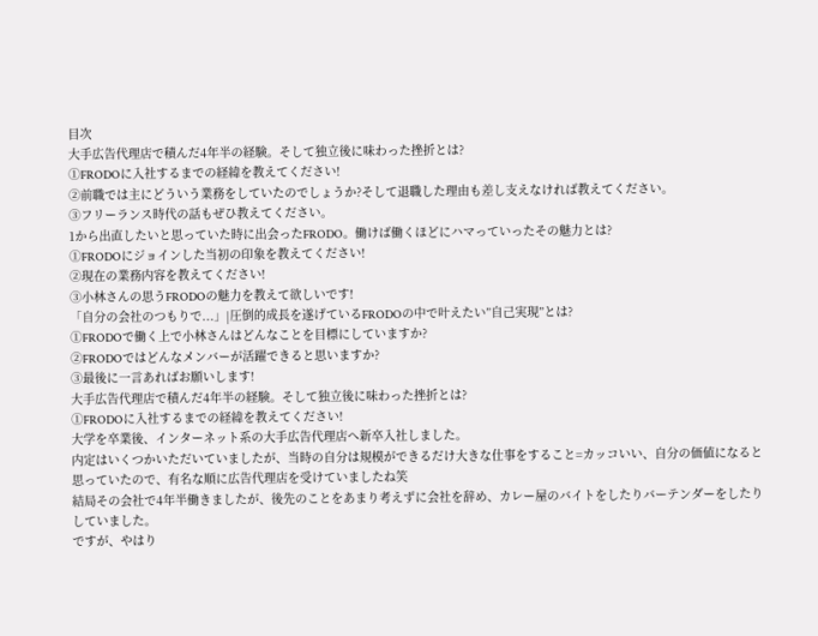目次
大手広告代理店で積んだ4年半の経験。そして独立後に味わった挫折とは?
①FRODOに入社するまでの経緯を教えてください!
②前職では主にどういう業務をしていたのでしょうか?そして退職した理由も差し支えなければ教えてください。
③フリーランス時代の話もぜひ教えてください。
1から出直したいと思っていた時に出会ったFRODO。働けば働くほどにハマっていったその魅力とは?
①FRODOにジョインした当初の印象を教えてください!
②現在の業務内容を教えてください!
③小林さんの思うFRODOの魅力を教えて欲しいです!
「自分の会社のつもりで...」|圧倒的成長を遂げているFRODOの中で叶えたい”自己実現”とは?
①FRODOで働く上で小林さんはどんなことを目標にしていますか?
②FRODOではどんなメンバーが活躍できると思いますか?
③最後に一言あればお願いします!
大手広告代理店で積んだ4年半の経験。そして独立後に味わった挫折とは?
①FRODOに入社するまでの経緯を教えてください!
大学を卒業後、インターネット系の大手広告代理店へ新卒入社しました。
内定はいくつかいただいていましたが、当時の自分は規模ができるだけ大きな仕事をすること=カッコいい、自分の価値になると思っていたので、有名な順に広告代理店を受けていましたね笑
結局その会社で4年半働きましたが、後先のことをあまり考えずに会社を辞め、カレー屋のバイトをしたりバーテンダーをしたりしていました。
ですが、やはり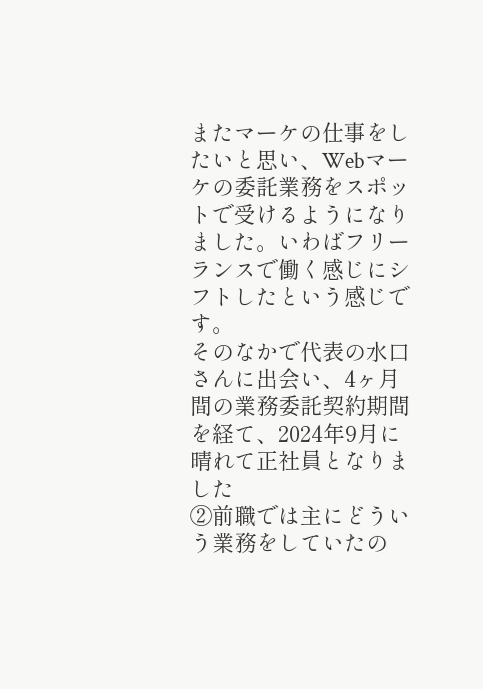またマーケの仕事をしたいと思い、Webマーケの委託業務をスポットで受けるようになりました。いわばフリーランスで働く感じにシフトしたという感じです。
そのなかで代表の水口さんに出会い、4ヶ月間の業務委託契約期間を経て、2024年9月に晴れて正社員となりました
②前職では主にどういう業務をしていたの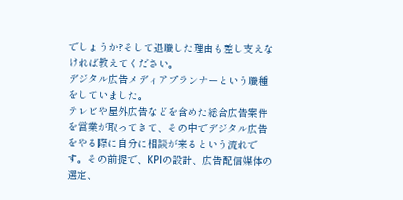でしょうか?そして退職した理由も差し支えなければ教えてください。
デジタル広告メディアプランナーという職種をしていました。
テレビや屋外広告などを含めた総合広告案件を営業が取ってきて、その中でデジタル広告をやる際に自分に相談が来るという流れです。その前提で、KPIの設計、広告配信媒体の選定、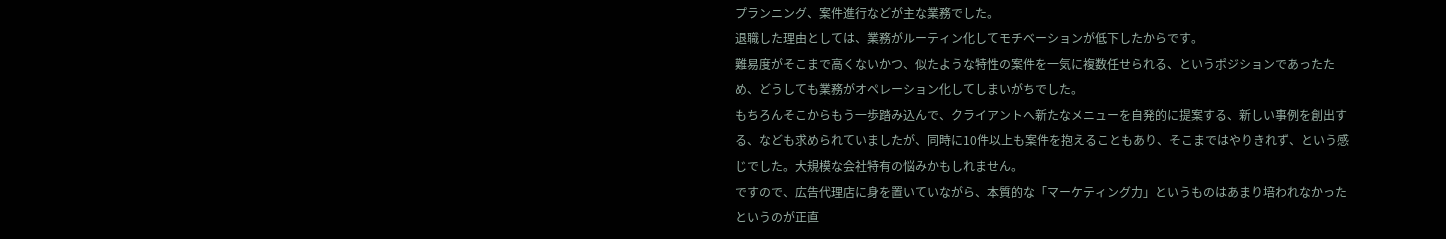プランニング、案件進行などが主な業務でした。
退職した理由としては、業務がルーティン化してモチベーションが低下したからです。
難易度がそこまで高くないかつ、似たような特性の案件を一気に複数任せられる、というポジションであったため、どうしても業務がオペレーション化してしまいがちでした。
もちろんそこからもう一歩踏み込んで、クライアントへ新たなメニューを自発的に提案する、新しい事例を創出する、なども求められていましたが、同時に10件以上も案件を抱えることもあり、そこまではやりきれず、という感じでした。大規模な会社特有の悩みかもしれません。
ですので、広告代理店に身を置いていながら、本質的な「マーケティング力」というものはあまり培われなかったというのが正直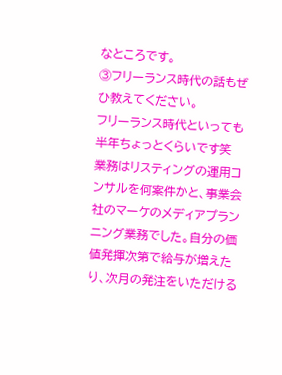なところです。
③フリーランス時代の話もぜひ教えてください。
フリーランス時代といっても半年ちょっとくらいです笑
業務はリスティングの運用コンサルを何案件かと、事業会社のマーケのメディアプランニング業務でした。自分の価値発揮次第で給与が増えたり、次月の発注をいただける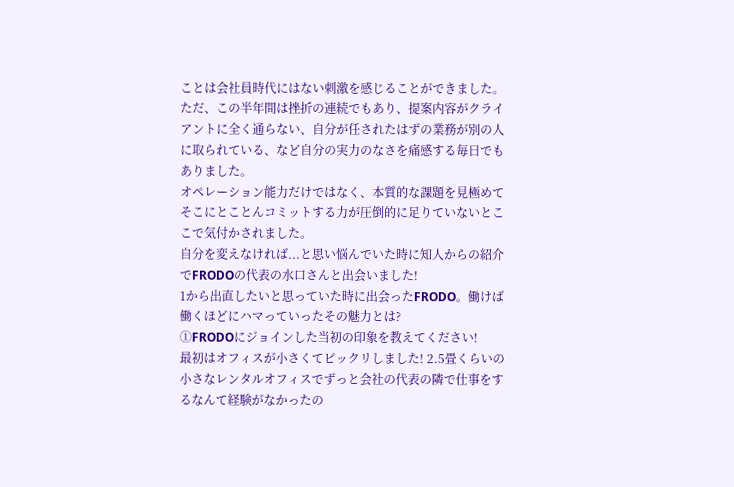ことは会社員時代にはない刺激を感じることができました。
ただ、この半年間は挫折の連続でもあり、提案内容がクライアントに全く通らない、自分が任されたはずの業務が別の人に取られている、など自分の実力のなさを痛感する毎日でもありました。
オペレーション能力だけではなく、本質的な課題を見極めてそこにとことんコミットする力が圧倒的に足りていないとここで気付かされました。
自分を変えなければ...と思い悩んでいた時に知人からの紹介でFRODOの代表の水口さんと出会いました!
1から出直したいと思っていた時に出会ったFRODO。働けば働くほどにハマっていったその魅力とは?
①FRODOにジョインした当初の印象を教えてください!
最初はオフィスが小さくてビックリしました! 2.5畳くらいの小さなレンタルオフィスでずっと会社の代表の隣で仕事をするなんて経験がなかったの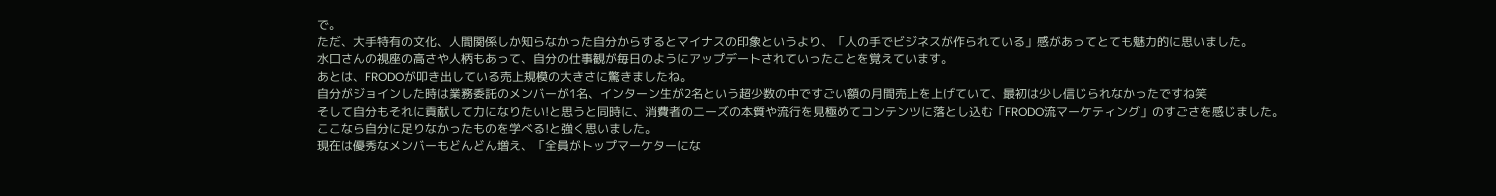で。
ただ、大手特有の文化、人間関係しか知らなかった自分からするとマイナスの印象というより、「人の手でビジネスが作られている」感があってとても魅力的に思いました。
水口さんの視座の高さや人柄もあって、自分の仕事観が毎日のようにアップデートされていったことを覚えています。
あとは、FRODOが叩き出している売上規模の大きさに驚きましたね。
自分がジョインした時は業務委託のメンバーが1名、インターン生が2名という超少数の中ですごい額の月間売上を上げていて、最初は少し信じられなかったですね笑
そして自分もそれに貢献して力になりたい!と思うと同時に、消費者のニーズの本質や流行を見極めてコンテンツに落とし込む「FRODO流マーケティング」のすごさを感じました。
ここなら自分に足りなかったものを学べる!と強く思いました。
現在は優秀なメンバーもどんどん増え、「全員がトップマーケターにな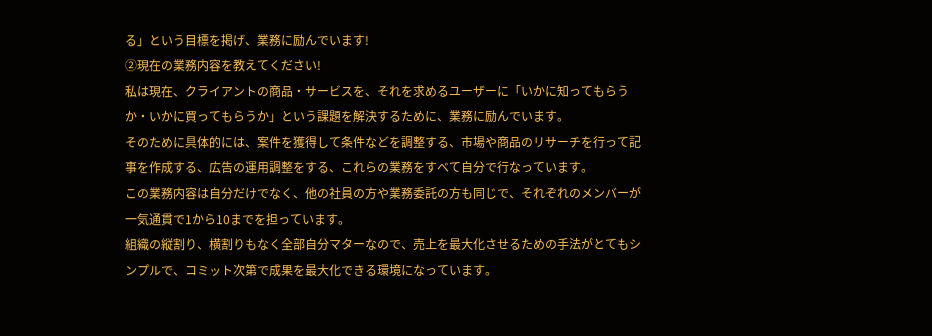る」という目標を掲げ、業務に励んでいます!
②現在の業務内容を教えてください!
私は現在、クライアントの商品・サービスを、それを求めるユーザーに「いかに知ってもらうか・いかに買ってもらうか」という課題を解決するために、業務に励んでいます。
そのために具体的には、案件を獲得して条件などを調整する、市場や商品のリサーチを行って記事を作成する、広告の運用調整をする、これらの業務をすべて自分で行なっています。
この業務内容は自分だけでなく、他の社員の方や業務委託の方も同じで、それぞれのメンバーが一気通貫で1から10までを担っています。
組織の縦割り、横割りもなく全部自分マターなので、売上を最大化させるための手法がとてもシンプルで、コミット次第で成果を最大化できる環境になっています。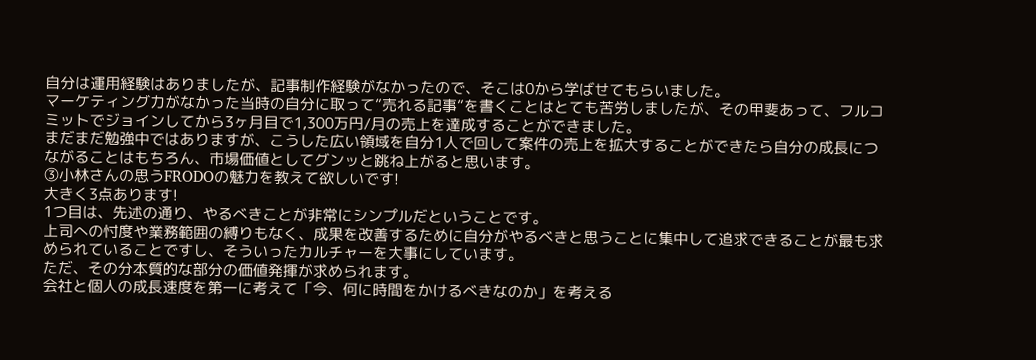自分は運用経験はありましたが、記事制作経験がなかったので、そこは0から学ばせてもらいました。
マーケティング力がなかった当時の自分に取って”売れる記事”を書くことはとても苦労しましたが、その甲斐あって、フルコミットでジョインしてから3ヶ月目で1,300万円/月の売上を達成することができました。
まだまだ勉強中ではありますが、こうした広い領域を自分1人で回して案件の売上を拡大することができたら自分の成長につながることはもちろん、市場価値としてグンッと跳ね上がると思います。
③小林さんの思うFRODOの魅力を教えて欲しいです!
大きく3点あります!
1つ目は、先述の通り、やるべきことが非常にシンプルだということです。
上司への忖度や業務範囲の縛りもなく、成果を改善するために自分がやるべきと思うことに集中して追求できることが最も求められていることですし、そういったカルチャーを大事にしています。
ただ、その分本質的な部分の価値発揮が求められます。
会社と個人の成長速度を第一に考えて「今、何に時間をかけるべきなのか」を考える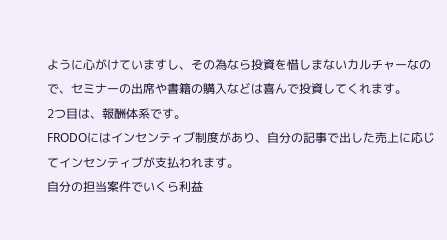ように心がけていますし、その為なら投資を惜しまないカルチャーなので、セミナーの出席や書籍の購入などは喜んで投資してくれます。
2つ目は、報酬体系です。
FRODOにはインセンティブ制度があり、自分の記事で出した売上に応じてインセンティブが支払われます。
自分の担当案件でいくら利益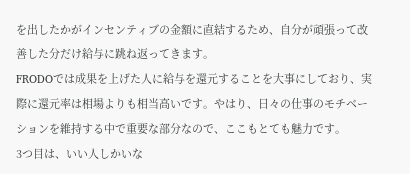を出したかがインセンティブの金額に直結するため、自分が頑張って改善した分だけ給与に跳ね返ってきます。
FRODOでは成果を上げた人に給与を還元することを大事にしており、実際に還元率は相場よりも相当高いです。やはり、日々の仕事のモチベーションを維持する中で重要な部分なので、ここもとても魅力です。
3つ目は、いい人しかいな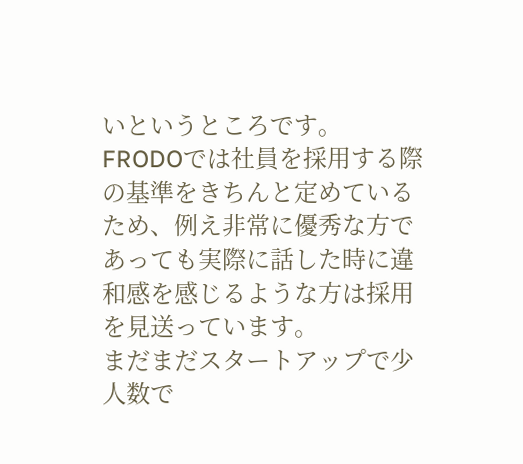いというところです。
FRODOでは社員を採用する際の基準をきちんと定めているため、例え非常に優秀な方であっても実際に話した時に違和感を感じるような方は採用を見送っています。
まだまだスタートアップで少人数で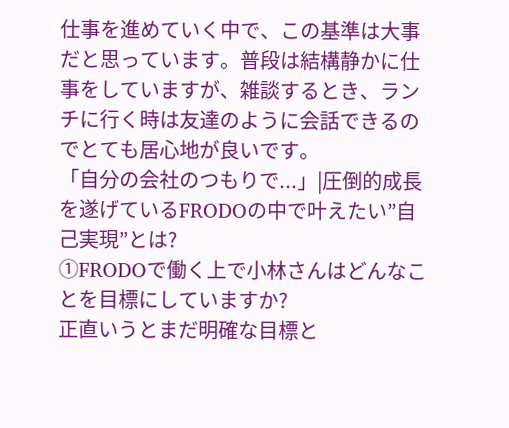仕事を進めていく中で、この基準は大事だと思っています。普段は結構静かに仕事をしていますが、雑談するとき、ランチに行く時は友達のように会話できるのでとても居心地が良いです。
「自分の会社のつもりで...」|圧倒的成長を遂げているFRODOの中で叶えたい”自己実現”とは?
①FRODOで働く上で小林さんはどんなことを目標にしていますか?
正直いうとまだ明確な目標と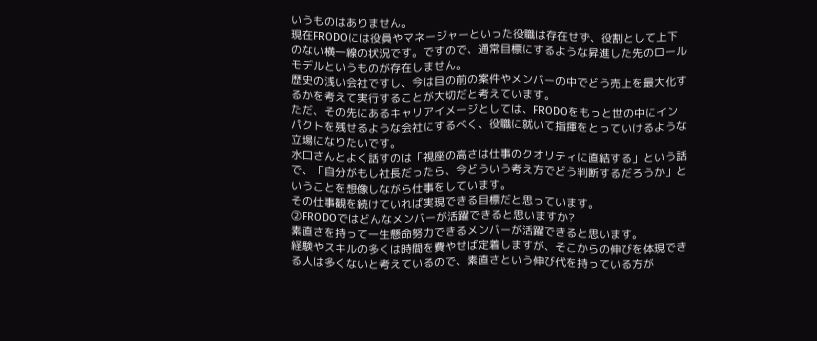いうものはありません。
現在FRODOには役員やマネージャーといった役職は存在せず、役割として上下のない横一線の状況です。ですので、通常目標にするような昇進した先のロールモデルというものが存在しません。
歴史の浅い会社ですし、今は目の前の案件やメンバーの中でどう売上を最大化するかを考えて実行することが大切だと考えています。
ただ、その先にあるキャリアイメージとしては、FRODOをもっと世の中にインパクトを残せるような会社にするべく、役職に就いて指揮をとっていけるような立場になりたいです。
水口さんとよく話すのは「視座の高さは仕事のクオリティに直結する」という話で、「自分がもし社長だったら、今どういう考え方でどう判断するだろうか」ということを想像しながら仕事をしています。
その仕事観を続けていれば実現できる目標だと思っています。
②FRODOではどんなメンバーが活躍できると思いますか?
素直さを持って一生懸命努力できるメンバーが活躍できると思います。
経験やスキルの多くは時間を費やせば定着しますが、そこからの伸びを体現できる人は多くないと考えているので、素直さという伸び代を持っている方が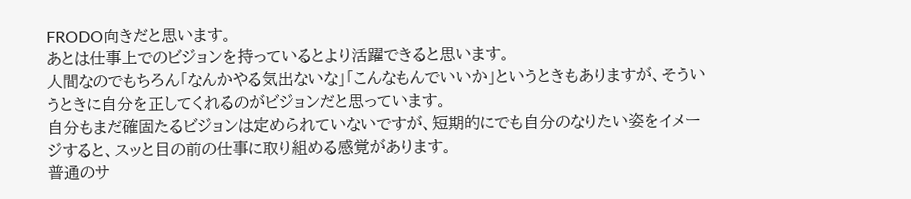FRODO向きだと思います。
あとは仕事上でのビジョンを持っているとより活躍できると思います。
人間なのでもちろん「なんかやる気出ないな」「こんなもんでいいか」というときもありますが、そういうときに自分を正してくれるのがビジョンだと思っています。
自分もまだ確固たるビジョンは定められていないですが、短期的にでも自分のなりたい姿をイメージすると、スッと目の前の仕事に取り組める感覚があります。
普通のサ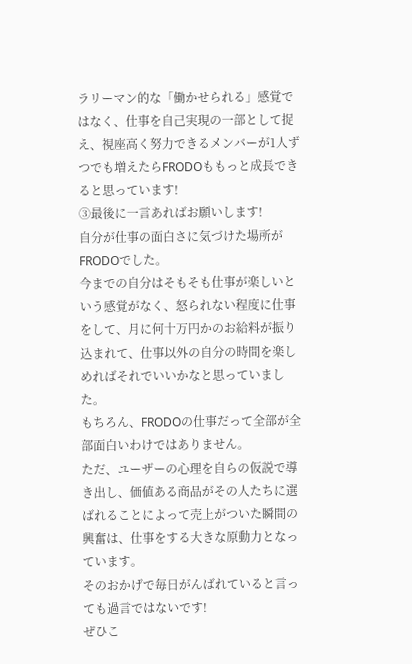ラリーマン的な「働かせられる」感覚ではなく、仕事を自己実現の一部として捉え、視座高く努力できるメンバーが1人ずつでも増えたらFRODOももっと成長できると思っています!
③最後に一言あればお願いします!
自分が仕事の面白さに気づけた場所がFRODOでした。
今までの自分はそもそも仕事が楽しいという感覚がなく、怒られない程度に仕事をして、月に何十万円かのお給料が振り込まれて、仕事以外の自分の時間を楽しめればそれでいいかなと思っていました。
もちろん、FRODOの仕事だって全部が全部面白いわけではありません。
ただ、ユーザーの心理を自らの仮説で導き出し、価値ある商品がその人たちに選ばれることによって売上がついた瞬間の興奮は、仕事をする大きな原動力となっています。
そのおかげで毎日がんばれていると言っても過言ではないです!
ぜひこ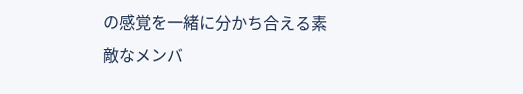の感覚を一緒に分かち合える素敵なメンバ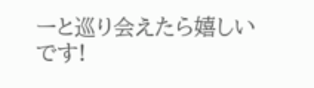ーと巡り会えたら嬉しいです!